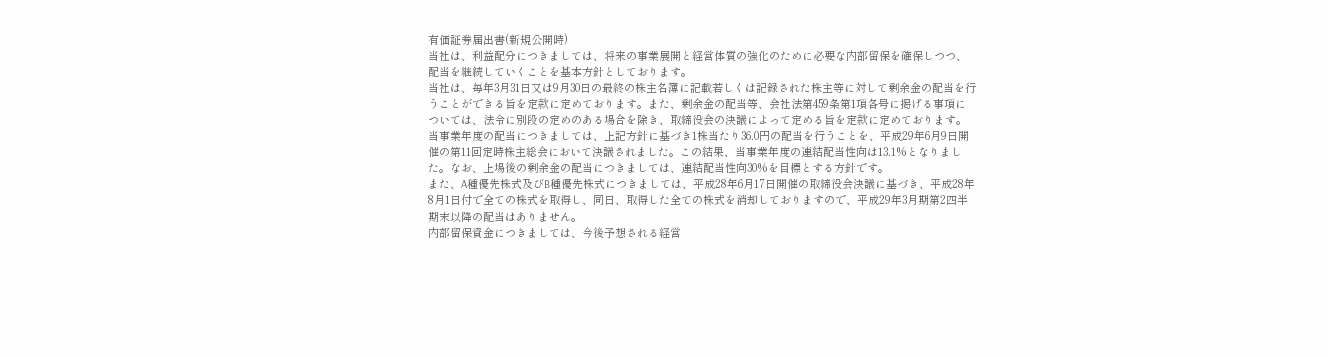有価証券届出書(新規公開時)
当社は、利益配分につきましては、将来の事業展開と経営体質の強化のために必要な内部留保を確保しつつ、配当を継続していくことを基本方針としております。
当社は、毎年3月31日又は9月30日の最終の株主名簿に記載若しくは記録された株主等に対して剰余金の配当を行うことができる旨を定款に定めております。また、剰余金の配当等、会社法第459条第1項各号に掲げる事項については、法令に別段の定めのある場合を除き、取締役会の決議によって定める旨を定款に定めております。
当事業年度の配当につきましては、上記方針に基づき1株当たり36.0円の配当を行うことを、平成29年6月9日開催の第11回定時株主総会において決議されました。この結果、当事業年度の連結配当性向は13.1%となりました。なお、上場後の剰余金の配当につきましては、連結配当性向30%を目標とする方針です。
また、A種優先株式及びB種優先株式につきましては、平成28年6月17日開催の取締役会決議に基づき、平成28年8月1日付で全ての株式を取得し、同日、取得した全ての株式を消却しておりますので、平成29年3月期第2四半期末以降の配当はありません。
内部留保資金につきましては、今後予想される経営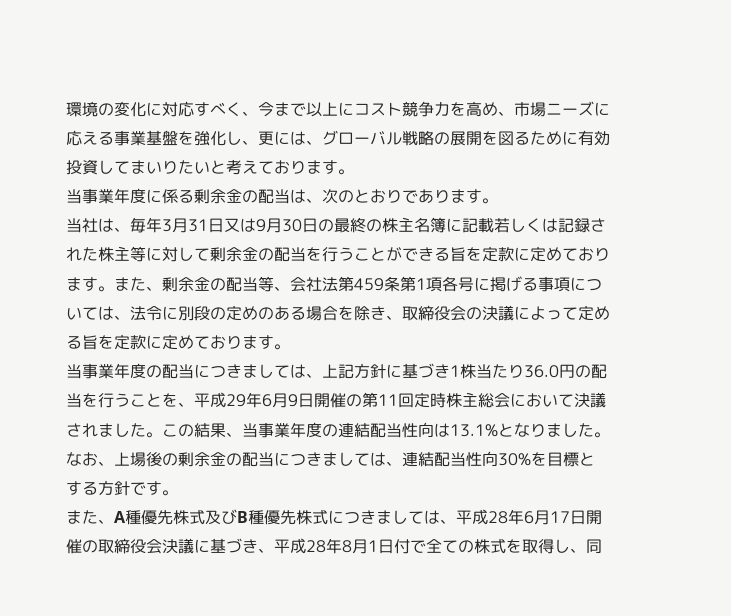環境の変化に対応すべく、今まで以上にコスト競争力を高め、市場ニーズに応える事業基盤を強化し、更には、グローバル戦略の展開を図るために有効投資してまいりたいと考えております。
当事業年度に係る剰余金の配当は、次のとおりであります。
当社は、毎年3月31日又は9月30日の最終の株主名簿に記載若しくは記録された株主等に対して剰余金の配当を行うことができる旨を定款に定めております。また、剰余金の配当等、会社法第459条第1項各号に掲げる事項については、法令に別段の定めのある場合を除き、取締役会の決議によって定める旨を定款に定めております。
当事業年度の配当につきましては、上記方針に基づき1株当たり36.0円の配当を行うことを、平成29年6月9日開催の第11回定時株主総会において決議されました。この結果、当事業年度の連結配当性向は13.1%となりました。なお、上場後の剰余金の配当につきましては、連結配当性向30%を目標とする方針です。
また、A種優先株式及びB種優先株式につきましては、平成28年6月17日開催の取締役会決議に基づき、平成28年8月1日付で全ての株式を取得し、同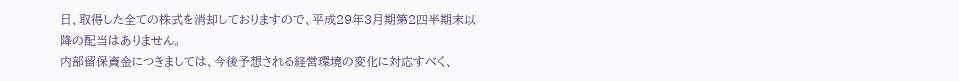日、取得した全ての株式を消却しておりますので、平成29年3月期第2四半期末以降の配当はありません。
内部留保資金につきましては、今後予想される経営環境の変化に対応すべく、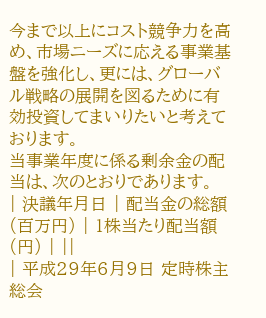今まで以上にコスト競争力を高め、市場ニーズに応える事業基盤を強化し、更には、グローバル戦略の展開を図るために有効投資してまいりたいと考えております。
当事業年度に係る剰余金の配当は、次のとおりであります。
| 決議年月日 | 配当金の総額(百万円) | 1株当たり配当額(円) | ||
| 平成29年6月9日 定時株主総会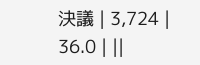決議 | 3,724 | 36.0 | ||